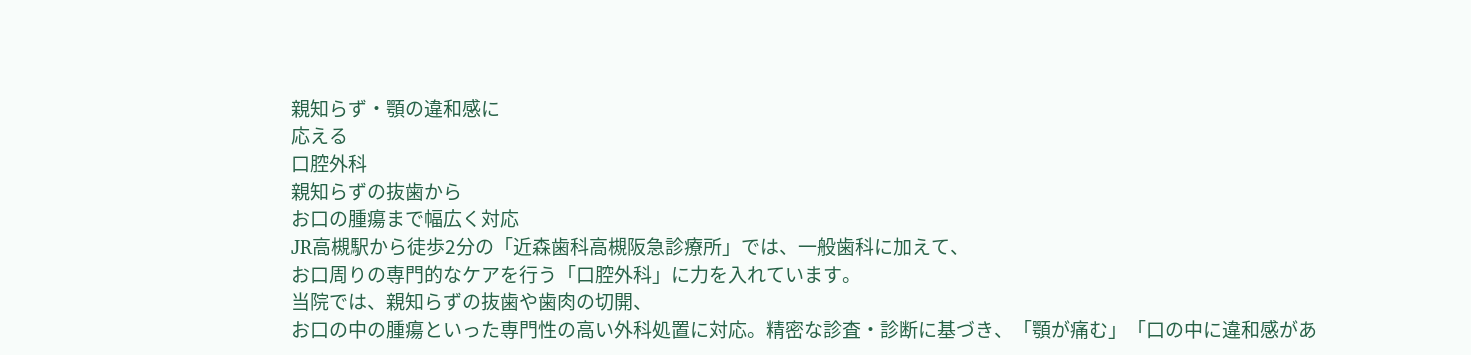親知らず・顎の違和感に
応える
口腔外科
親知らずの抜歯から
お口の腫瘍まで幅広く対応
JR高槻駅から徒歩2分の「近森歯科高槻阪急診療所」では、一般歯科に加えて、
お口周りの専門的なケアを行う「口腔外科」に力を入れています。
当院では、親知らずの抜歯や歯肉の切開、
お口の中の腫瘍といった専門性の高い外科処置に対応。精密な診査・診断に基づき、「顎が痛む」「口の中に違和感があ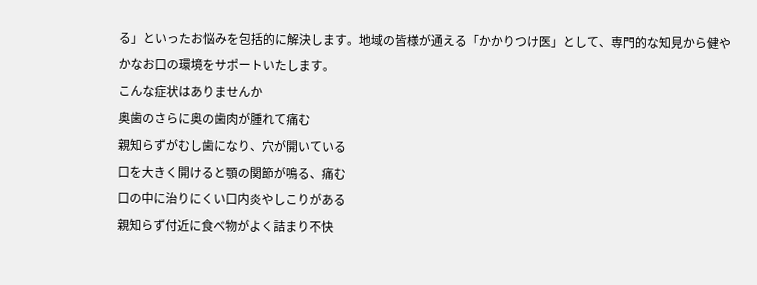る」といったお悩みを包括的に解決します。地域の皆様が通える「かかりつけ医」として、専門的な知見から健やかなお口の環境をサポートいたします。
こんな症状はありませんか
奥歯のさらに奥の歯肉が腫れて痛む
親知らずがむし歯になり、穴が開いている
口を大きく開けると顎の関節が鳴る、痛む
口の中に治りにくい口内炎やしこりがある
親知らず付近に食べ物がよく詰まり不快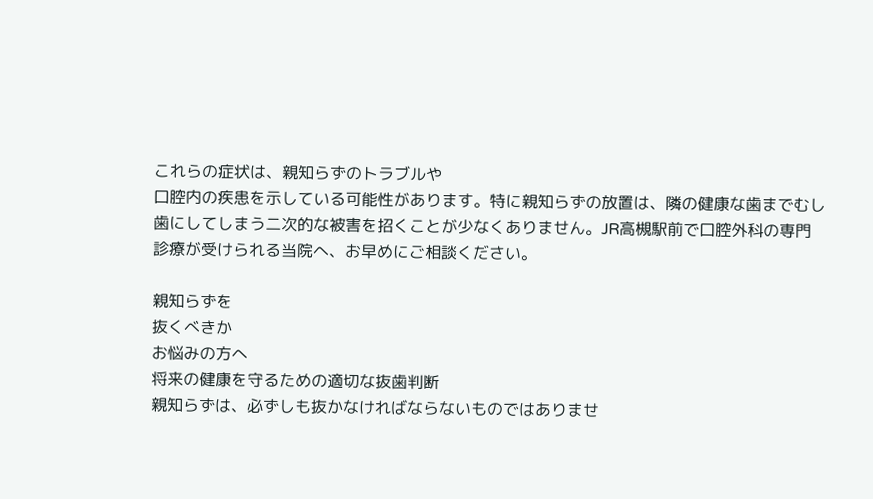これらの症状は、親知らずのトラブルや
口腔内の疾患を示している可能性があります。特に親知らずの放置は、隣の健康な歯までむし歯にしてしまう二次的な被害を招くことが少なくありません。JR高槻駅前で口腔外科の専門診療が受けられる当院へ、お早めにご相談ください。

親知らずを
抜くべきか
お悩みの方へ
将来の健康を守るための適切な抜歯判断
親知らずは、必ずしも抜かなければならないものではありませ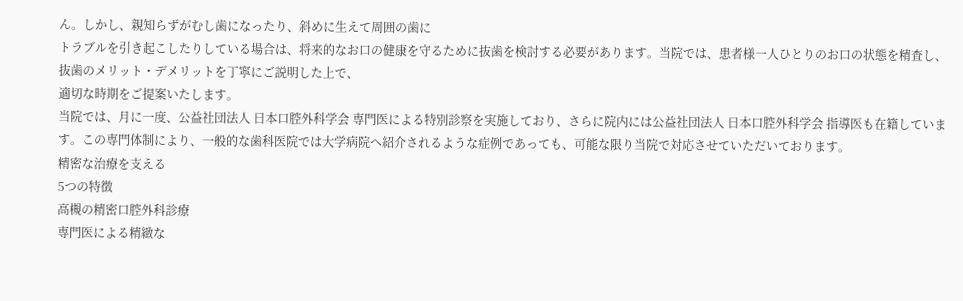ん。しかし、親知らずがむし歯になったり、斜めに生えて周囲の歯に
トラブルを引き起こしたりしている場合は、将来的なお口の健康を守るために抜歯を検討する必要があります。当院では、患者様一人ひとりのお口の状態を精査し、抜歯のメリット・デメリットを丁寧にご説明した上で、
適切な時期をご提案いたします。
当院では、月に一度、公益社団法人 日本口腔外科学会 専門医による特別診察を実施しており、さらに院内には公益社団法人 日本口腔外科学会 指導医も在籍しています。この専門体制により、一般的な歯科医院では大学病院へ紹介されるような症例であっても、可能な限り当院で対応させていただいております。
精密な治療を支える
5つの特徴
高槻の精密口腔外科診療
専門医による精緻な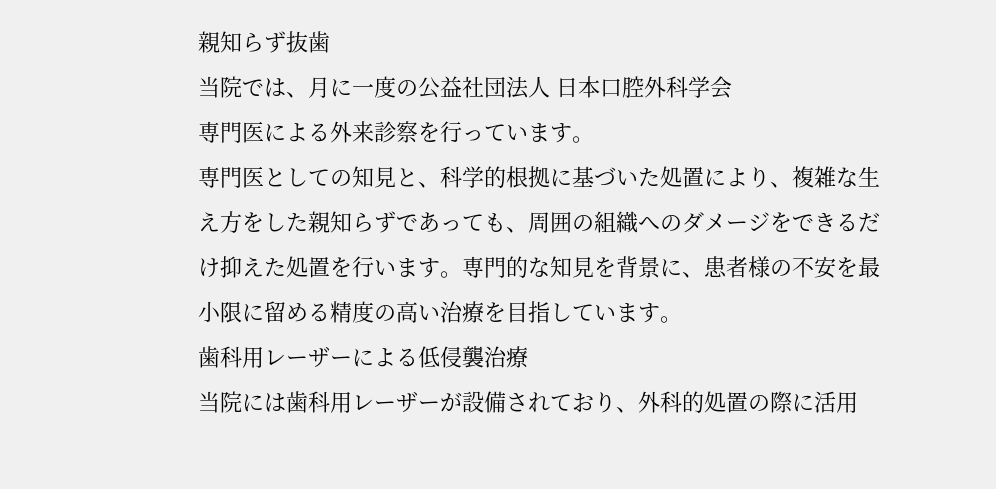親知らず抜歯
当院では、月に一度の公益社団法人 日本口腔外科学会
専門医による外来診察を行っています。
専門医としての知見と、科学的根拠に基づいた処置により、複雑な生え方をした親知らずであっても、周囲の組織へのダメージをできるだけ抑えた処置を行います。専門的な知見を背景に、患者様の不安を最小限に留める精度の高い治療を目指しています。
歯科用レーザーによる低侵襲治療
当院には歯科用レーザーが設備されており、外科的処置の際に活用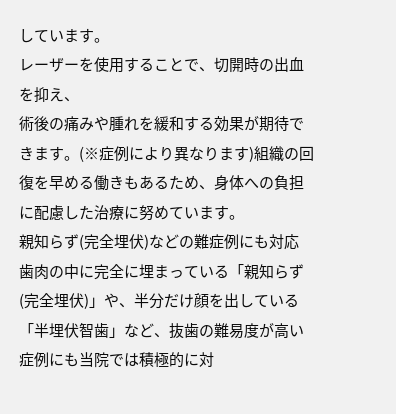しています。
レーザーを使用することで、切開時の出血を抑え、
術後の痛みや腫れを緩和する効果が期待できます。(※症例により異なります)組織の回復を早める働きもあるため、身体への負担に配慮した治療に努めています。
親知らず(完全埋伏)などの難症例にも対応
歯肉の中に完全に埋まっている「親知らず(完全埋伏)」や、半分だけ顔を出している「半埋伏智歯」など、抜歯の難易度が高い症例にも当院では積極的に対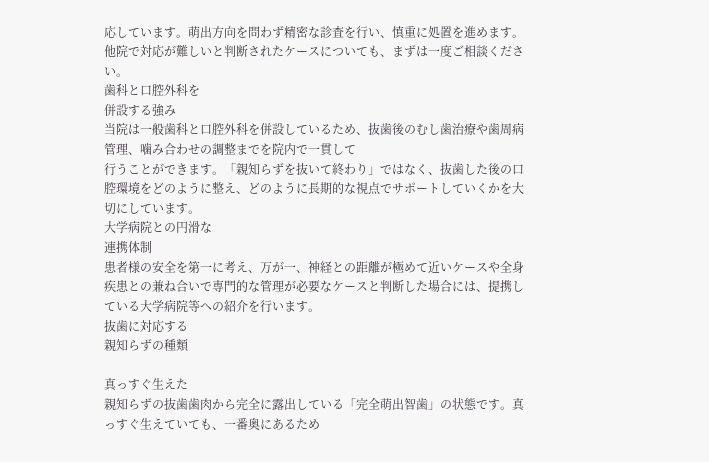応しています。萌出方向を問わず精密な診査を行い、慎重に処置を進めます。他院で対応が難しいと判断されたケースについても、まずは一度ご相談ください。
歯科と口腔外科を
併設する強み
当院は一般歯科と口腔外科を併設しているため、抜歯後のむし歯治療や歯周病管理、噛み合わせの調整までを院内で一貫して
行うことができます。「親知らずを抜いて終わり」ではなく、抜歯した後の口腔環境をどのように整え、どのように長期的な視点でサポートしていくかを大切にしています。
大学病院との円滑な
連携体制
患者様の安全を第一に考え、万が一、神経との距離が極めて近いケースや全身疾患との兼ね合いで専門的な管理が必要なケースと判断した場合には、提携している大学病院等への紹介を行います。
抜歯に対応する
親知らずの種類

真っすぐ生えた
親知らずの抜歯歯肉から完全に露出している「完全萌出智歯」の状態です。真っすぐ生えていても、一番奥にあるため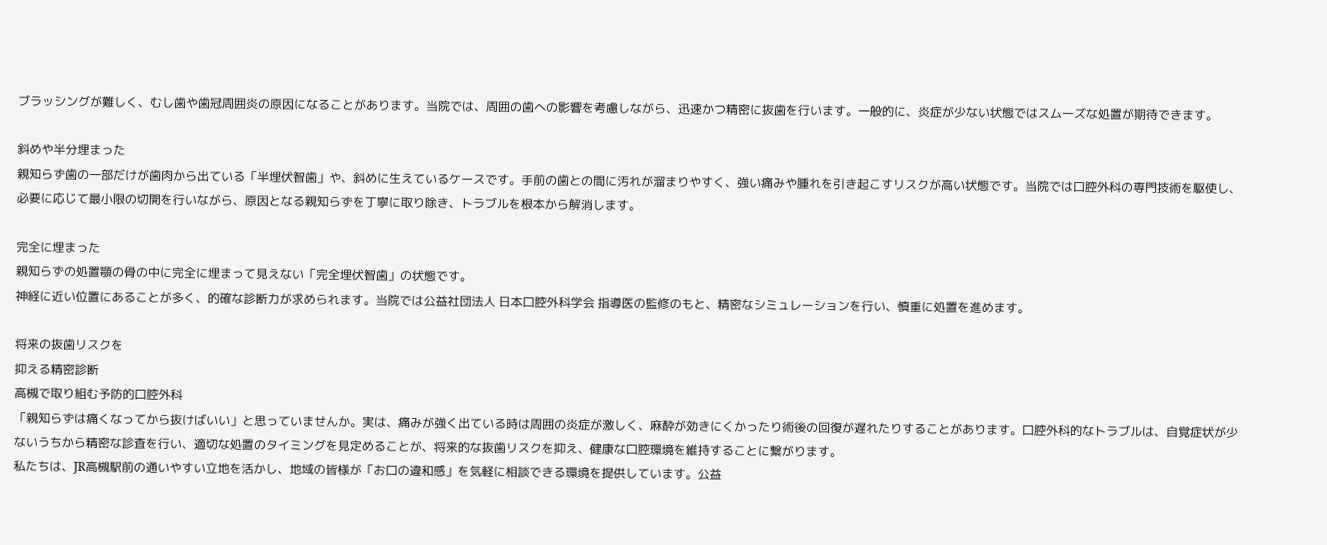ブラッシングが難しく、むし歯や歯冠周囲炎の原因になることがあります。当院では、周囲の歯への影響を考慮しながら、迅速かつ精密に抜歯を行います。一般的に、炎症が少ない状態ではスムーズな処置が期待できます。

斜めや半分埋まった
親知らず歯の一部だけが歯肉から出ている「半埋伏智歯」や、斜めに生えているケースです。手前の歯との間に汚れが溜まりやすく、強い痛みや腫れを引き起こすリスクが高い状態です。当院では口腔外科の専門技術を駆使し、必要に応じて最小限の切開を行いながら、原因となる親知らずを丁寧に取り除き、トラブルを根本から解消します。

完全に埋まった
親知らずの処置顎の骨の中に完全に埋まって見えない「完全埋伏智歯」の状態です。
神経に近い位置にあることが多く、的確な診断力が求められます。当院では公益社団法人 日本口腔外科学会 指導医の監修のもと、精密なシミュレーションを行い、慎重に処置を進めます。

将来の抜歯リスクを
抑える精密診断
高槻で取り組む予防的口腔外科
「親知らずは痛くなってから抜けばいい」と思っていませんか。実は、痛みが強く出ている時は周囲の炎症が激しく、麻酔が効きにくかったり術後の回復が遅れたりすることがあります。口腔外科的なトラブルは、自覚症状が少ないうちから精密な診査を行い、適切な処置のタイミングを見定めることが、将来的な抜歯リスクを抑え、健康な口腔環境を維持することに繋がります。
私たちは、JR高槻駅前の通いやすい立地を活かし、地域の皆様が「お口の違和感」を気軽に相談できる環境を提供しています。公益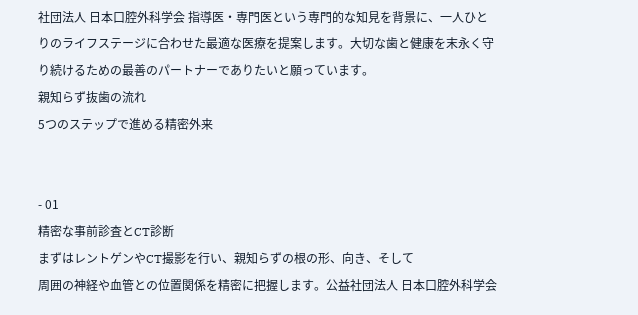社団法人 日本口腔外科学会 指導医・専門医という専門的な知見を背景に、一人ひとりのライフステージに合わせた最適な医療を提案します。大切な歯と健康を末永く守り続けるための最善のパートナーでありたいと願っています。
親知らず抜歯の流れ
5つのステップで進める精密外来


- 01
精密な事前診査とCT診断
まずはレントゲンやCT撮影を行い、親知らずの根の形、向き、そして
周囲の神経や血管との位置関係を精密に把握します。公益社団法人 日本口腔外科学会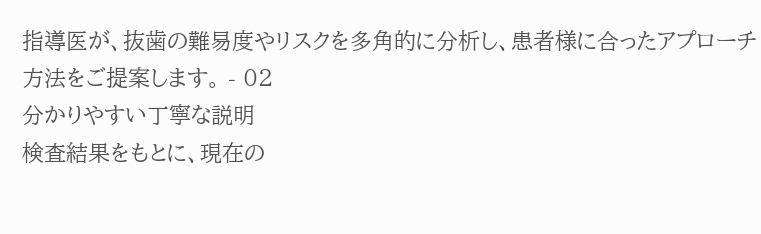指導医が、抜歯の難易度やリスクを多角的に分析し、患者様に合ったアプローチ方法をご提案します。 - 02
分かりやすい丁寧な説明
検査結果をもとに、現在の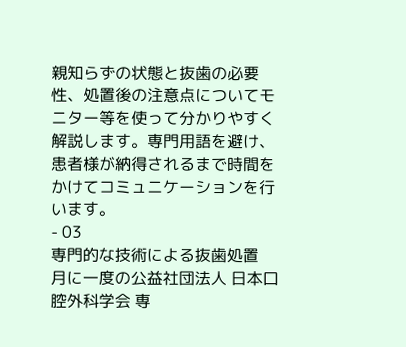親知らずの状態と抜歯の必要性、処置後の注意点についてモニター等を使って分かりやすく解説します。専門用語を避け、患者様が納得されるまで時間をかけてコミュニケーションを行います。
- 03
専門的な技術による抜歯処置
月に一度の公益社団法人 日本口腔外科学会 専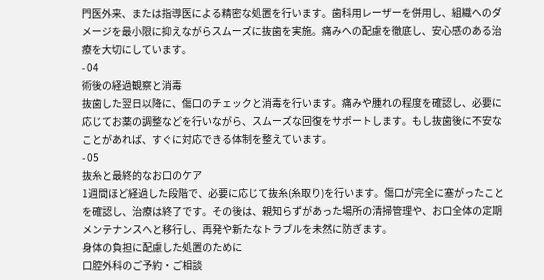門医外来、または指導医による精密な処置を行います。歯科用レーザーを併用し、組織へのダメージを最小限に抑えながらスムーズに抜歯を実施。痛みへの配慮を徹底し、安心感のある治療を大切にしています。
- 04
術後の経過観察と消毒
抜歯した翌日以降に、傷口のチェックと消毒を行います。痛みや腫れの程度を確認し、必要に応じてお薬の調整などを行いながら、スムーズな回復をサポートします。もし抜歯後に不安なことがあれば、すぐに対応できる体制を整えています。
- 05
抜糸と最終的なお口のケア
1週間ほど経過した段階で、必要に応じて抜糸(糸取り)を行います。傷口が完全に塞がったことを確認し、治療は終了です。その後は、親知らずがあった場所の清掃管理や、お口全体の定期メンテナンスへと移行し、再発や新たなトラブルを未然に防ぎます。
身体の負担に配慮した処置のために
口腔外科のご予約・ご相談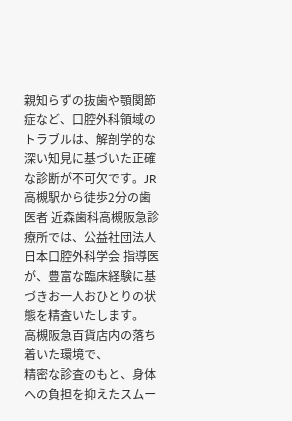親知らずの抜歯や顎関節症など、口腔外科領域のトラブルは、解剖学的な深い知見に基づいた正確な診断が不可欠です。JR高槻駅から徒歩2分の歯医者 近森歯科高槻阪急診療所では、公益社団法人 日本口腔外科学会 指導医が、豊富な臨床経験に基づきお一人おひとりの状態を精査いたします。
高槻阪急百貨店内の落ち着いた環境で、
精密な診査のもと、身体への負担を抑えたスムー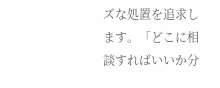ズな処置を追求します。「どこに相談すればいいか分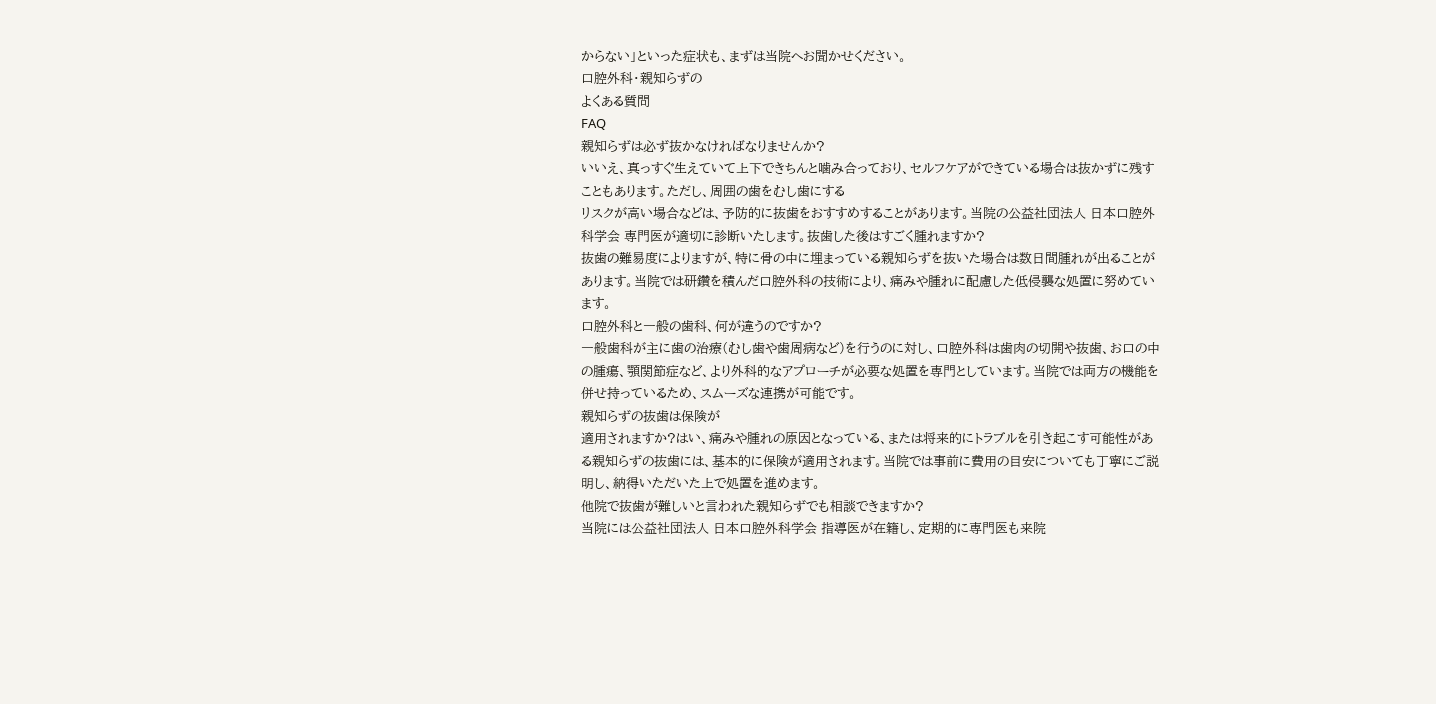からない」といった症状も、まずは当院へお聞かせください。
口腔外科・親知らずの
よくある質問
FAQ
親知らずは必ず抜かなければなりませんか?
いいえ、真っすぐ生えていて上下できちんと噛み合っており、セルフケアができている場合は抜かずに残すこともあります。ただし、周囲の歯をむし歯にする
リスクが高い場合などは、予防的に抜歯をおすすめすることがあります。当院の公益社団法人 日本口腔外科学会 専門医が適切に診断いたします。抜歯した後はすごく腫れますか?
抜歯の難易度によりますが、特に骨の中に埋まっている親知らずを抜いた場合は数日間腫れが出ることがあります。当院では研鑽を積んだ口腔外科の技術により、痛みや腫れに配慮した低侵襲な処置に努めています。
口腔外科と一般の歯科、何が違うのですか?
一般歯科が主に歯の治療(むし歯や歯周病など)を行うのに対し、口腔外科は歯肉の切開や抜歯、お口の中の腫瘍、顎関節症など、より外科的なアプローチが必要な処置を専門としています。当院では両方の機能を併せ持っているため、スムーズな連携が可能です。
親知らずの抜歯は保険が
適用されますか?はい、痛みや腫れの原因となっている、または将来的にトラブルを引き起こす可能性がある親知らずの抜歯には、基本的に保険が適用されます。当院では事前に費用の目安についても丁寧にご説明し、納得いただいた上で処置を進めます。
他院で抜歯が難しいと言われた親知らずでも相談できますか?
当院には公益社団法人 日本口腔外科学会 指導医が在籍し、定期的に専門医も来院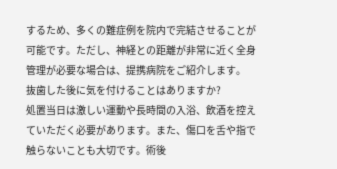するため、多くの難症例を院内で完結させることが可能です。ただし、神経との距離が非常に近く全身管理が必要な場合は、提携病院をご紹介します。
抜歯した後に気を付けることはありますか?
処置当日は激しい運動や長時間の入浴、飲酒を控えていただく必要があります。また、傷口を舌や指で触らないことも大切です。術後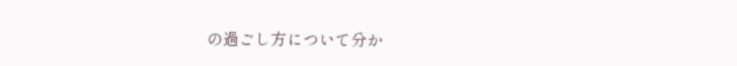の過ごし方について分か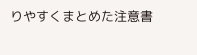りやすくまとめた注意書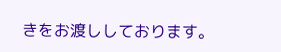きをお渡ししております。